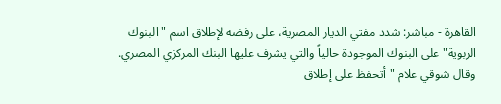القاهرة - مباشر: شدد مفتي الديار المصرية، على رفضه لإطلاق اسم "البنوك الربوية" على البنوك الموجودة حالياً والتي يشرف عليها البنك المركزي المصري.
وقال شوقي علام "أتحفظ على إطلاق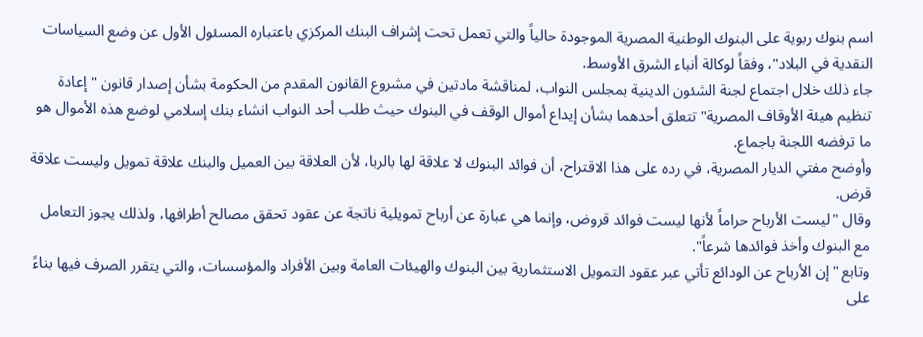اسم بنوك ربوية على البنوك الوطنية المصرية الموجودة حالياً والتي تعمل تحت إشراف البنك المركزي باعتباره المسئول الأول عن وضع السياسات النقدية في البلاد"، وفقاً لوكالة أنباء الشرق الأوسط.
جاء ذلك خلال اجتماع لجنة الشئون الدينية بمجلس النواب، لمناقشة مادتين في مشروع القانون المقدم من الحكومة بشأن إصدار قانون "إعادة تنظيم هيئة الأوقاف المصرية" تتعلق أحدهما بشأن إيداع أموال الوقف في البنوك حيث طلب أحد النواب انشاء بنك إسلامي لوضع هذه الأموال هو ما ترفضه اللجنة باجماع.
وأوضح مفتي الديار المصرية، في رده على هذا الاقتراح، أن فوائد البنوك لا علاقة لها بالربا، لأن العلاقة بين العميل والبنك علاقة تمويل وليست علاقة قرض.
وقال "ليست الأرباح حراماً لأنها ليست فوائد قروض، وإنما هي عبارة عن أرباح تمويلية ناتجة عن عقود تحقق مصالح أطرافها، ولذلك يجوز التعامل مع البنوك وأخذ فوائدها شرعاً".
وتابع "إن الأرباح عن الودائع تأتي عبر عقود التمويل الاستثمارية بين البنوك والهيئات العامة وبين الأفراد والمؤسسات، والتي يتقرر الصرف فيها بناءً على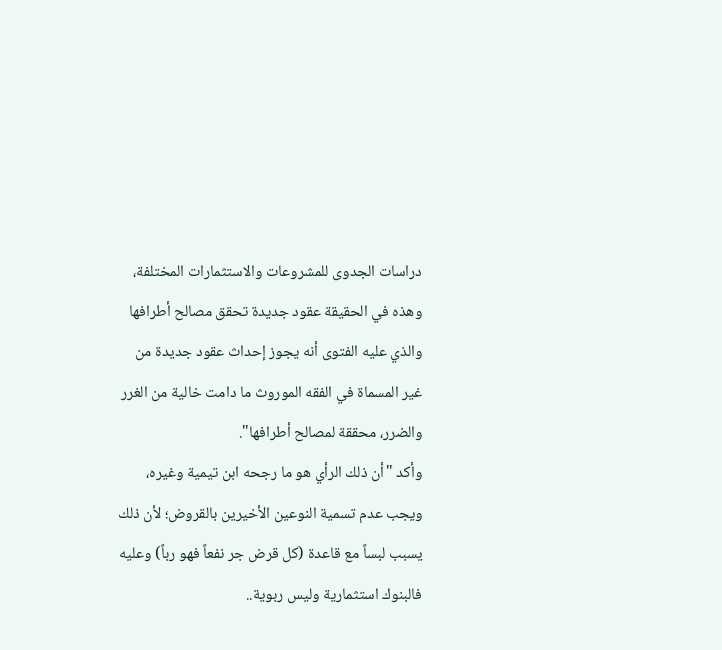دراسات الجدوى للمشروعات والاستثمارات المختلفة، وهذه في الحقيقة عقود جديدة تحقق مصالح أطرافها والذي عليه الفتوى أنه يجوز إحداث عقود جديدة من غير المسماة في الفقه الموروث ما دامت خالية من الغرر والضرر، محققة لمصالح أطرافها".
وأكد "أن ذلك الرأي هو ما رجحه ابن تيمية وغيره، ويجب عدم تسمية النوعين الأخيرين بالقروض؛ لأن ذلك يسبب لبساً مع قاعدة (كل قرض جر نفعاً فهو رباً) وعليه فالبنوك استثمارية وليس ربوية..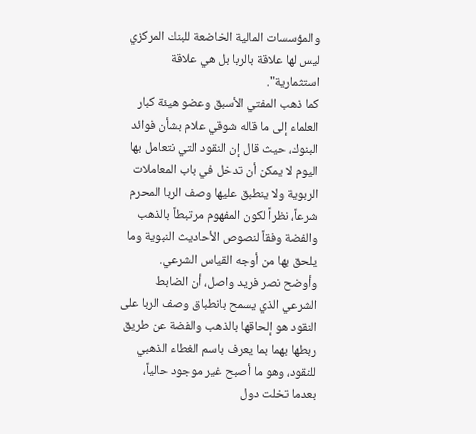والمؤسسات المالية الخاضعة للبنك المركزي ليس لها علاقة بالربا بل هي علاقة استثمارية".
كما ذهب المفتي الأسبق وعضو هيئة كبار العلماء إلى ما قاله شوقي علام بشأن فوائد البنوك، حيث قال إن النقود التي نتعامل بها اليوم لا يمكن أن تدخل في باب المعاملات الربوية ولا ينطبق عليها وصف الربا المحرم شرعاً، نظراً لكون المفهوم مرتبطاً بالذهب والفضة وفقاً لنصوص الأحاديث النبوية وما يلحق بها من أوجه القياس الشرعي.
وأوضح نصر فريد واصل، أن الضابط الشرعي الذي يسمح بانطباق وصف الربا على النقود هو إلحاقها بالذهب والفضة عن طريق ربطها بهما بما يعرف باسم الغطاء الذهبي للنقود، وهو ما أصبح غير موجود حالياً، بعدما تخلت دول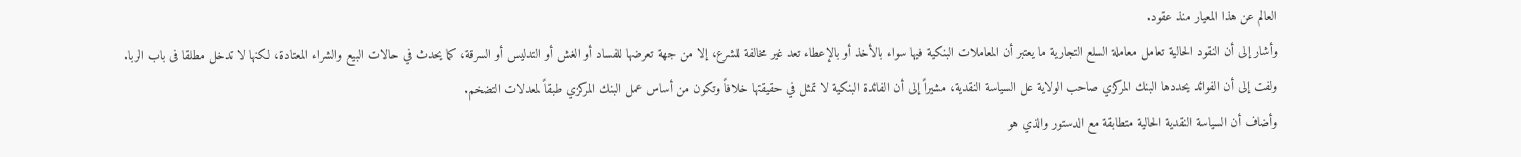العالم عن هذا المعيار منذ عقود.
وأشار إلى أن النقود الحالية تعامل معاملة السلع التجارية ما يعتبر أن المعاملات البنكية فيها سواء بالأخذ أو بالإعطاء تعد غير مخالفة للشرع، إلا من جهة تعرضها للفساد أو الغش أو التدليس أو السرقة، كما يحدث في حالات البيع والشراء المعتادة، لكنها لا تدخل مطلقا فى باب الربا.
ولفت إلى أن الفوائد يحددها البنك المركزي صاحب الولاية عل السياسة النقدية، مشيراً إلى أن الفائدة البنكية لا تمثل في حقيقتها خلافاً وتكون من أساس عمل البنك المركزي طبقاً لمعدلات التضخم.
وأضاف أن السياسة النقدية الحالية متطابقة مع الدستور والذي هو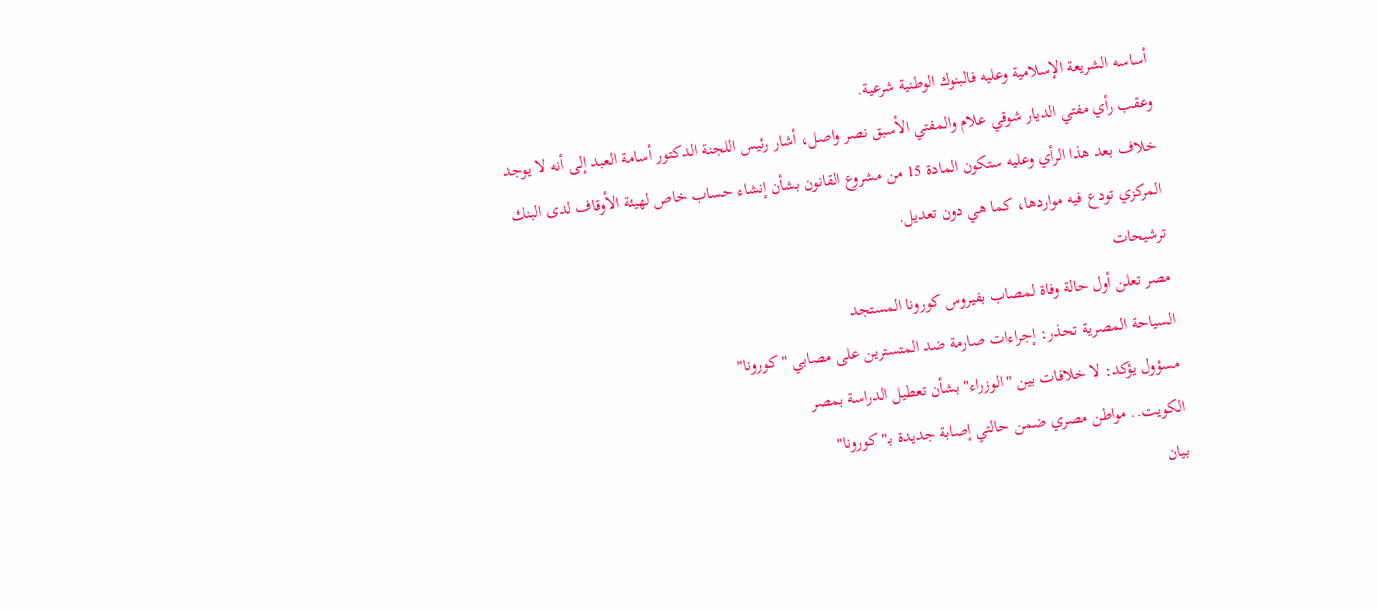أساسه الشريعة الإسلامية وعليه فالبنوك الوطنية شرعية.
وعقب رأي مفتي الديار شوقي علام والمفتي الأسبق نصر واصل، أشار رئيس اللجنة الدكتور أسامة العبد إلى أنه لا يوجد خلاف بعد هذا الرأي وعليه ستكون المادة 15 من مشروع القانون بشأن إنشاء حساب خاص لهيئة الأوقاف لدى البنك المركزي تودع فيه مواردها، كما هي دون تعديل.
ترشيحات
مصر تعلن أول حالة وفاة لمصاب بفيروس كورونا المستجد
السياحة المصرية تحذر: إجراءات صارمة ضد المتسترين على مصابي "كورونا"
مسؤول يؤكد: لا خلافات بين "الوزراء" بشأن تعطيل الدراسة بمصر
الكويت.. مواطن مصري ضمن حالتي إصابة جديدة بـ"كورونا"
بيان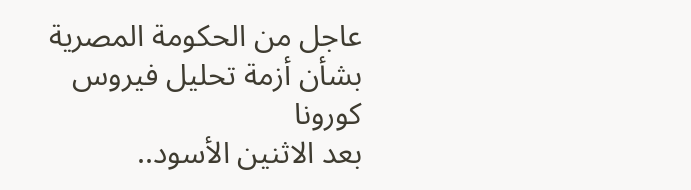عاجل من الحكومة المصرية بشأن أزمة تحليل فيروس كورونا
بعد الاثنين الأسود..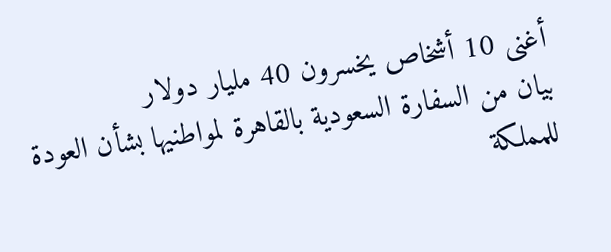أغنى 10 أشخاص يخسرون 40 مليار دولار
بيان من السفارة السعودية بالقاهرة لمواطنيها بشأن العودة للمملكة